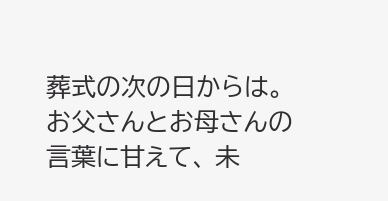葬式の次の日からは。 お父さんとお母さんの言葉に甘えて、 未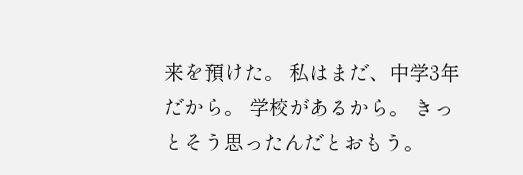来を預けた。 私はまだ、中学3年だから。 学校があるから。 きっとそう思ったんだとおもう。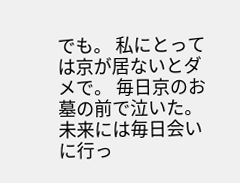でも。 私にとっては京が居ないとダメで。 毎日京のお墓の前で泣いた。 未来には毎日会いに行っ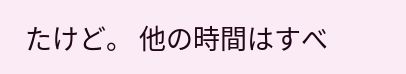たけど。 他の時間はすべ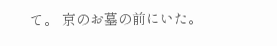て。 京のお墓の前にいた。